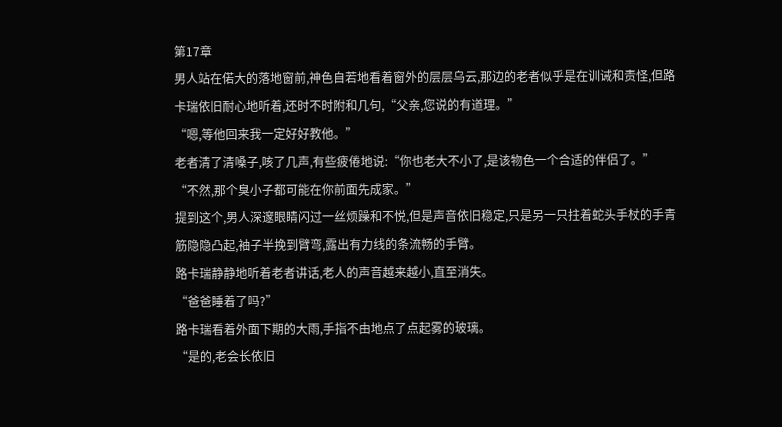第17章
男人站在偌大的落地窗前,神色自若地看着窗外的层层乌云,那边的老者似乎是在训诫和责怪,但路卡瑞依旧耐心地听着,还时不时附和几句,“父亲,您说的有道理。”
“嗯,等他回来我一定好好教他。”
老者清了清嗓子,咳了几声,有些疲倦地说:“你也老大不小了,是该物色一个合适的伴侣了。”
“不然,那个臭小子都可能在你前面先成家。”
提到这个,男人深邃眼睛闪过一丝烦躁和不悦,但是声音依旧稳定,只是另一只拄着蛇头手杖的手青筋隐隐凸起,袖子半挽到臂弯,露出有力线的条流畅的手臂。
路卡瑞静静地听着老者讲话,老人的声音越来越小,直至消失。
“爸爸睡着了吗?”
路卡瑞看着外面下期的大雨,手指不由地点了点起雾的玻璃。
“是的,老会长依旧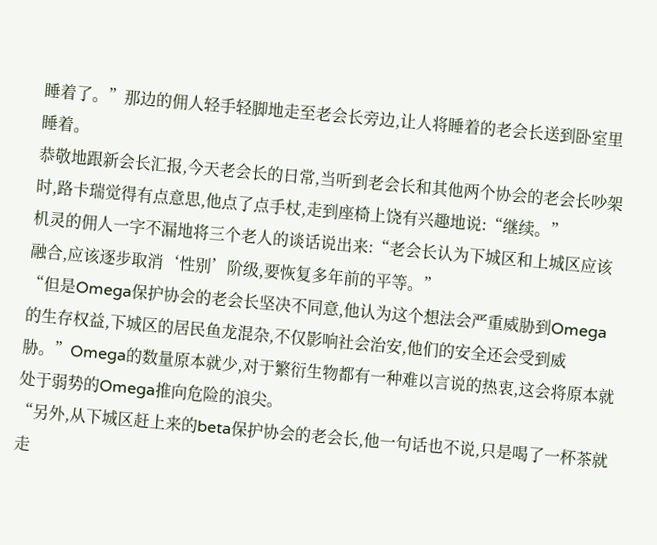睡着了。”那边的佣人轻手轻脚地走至老会长旁边,让人将睡着的老会长送到卧室里睡着。
恭敬地跟新会长汇报,今天老会长的日常,当听到老会长和其他两个协会的老会长吵架时,路卡瑞觉得有点意思,他点了点手杖,走到座椅上饶有兴趣地说:“继续。”
机灵的佣人一字不漏地将三个老人的谈话说出来:“老会长认为下城区和上城区应该融合,应该逐步取消‘性别’阶级,要恢复多年前的平等。”
“但是Omega保护协会的老会长坚决不同意,他认为这个想法会严重威胁到Omega的生存权益,下城区的居民鱼龙混杂,不仅影响社会治安,他们的安全还会受到威胁。”Omega的数量原本就少,对于繁衍生物都有一种难以言说的热衷,这会将原本就处于弱势的Omega推向危险的浪尖。
“另外,从下城区赶上来的beta保护协会的老会长,他一句话也不说,只是喝了一杯茶就走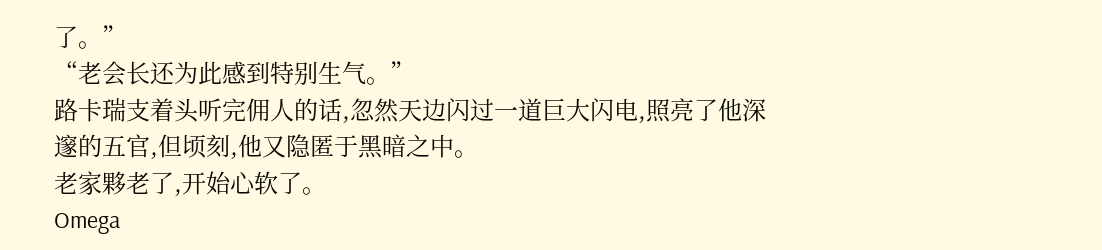了。”
“老会长还为此感到特别生气。”
路卡瑞支着头听完佣人的话,忽然天边闪过一道巨大闪电,照亮了他深邃的五官,但顷刻,他又隐匿于黑暗之中。
老家夥老了,开始心软了。
Omega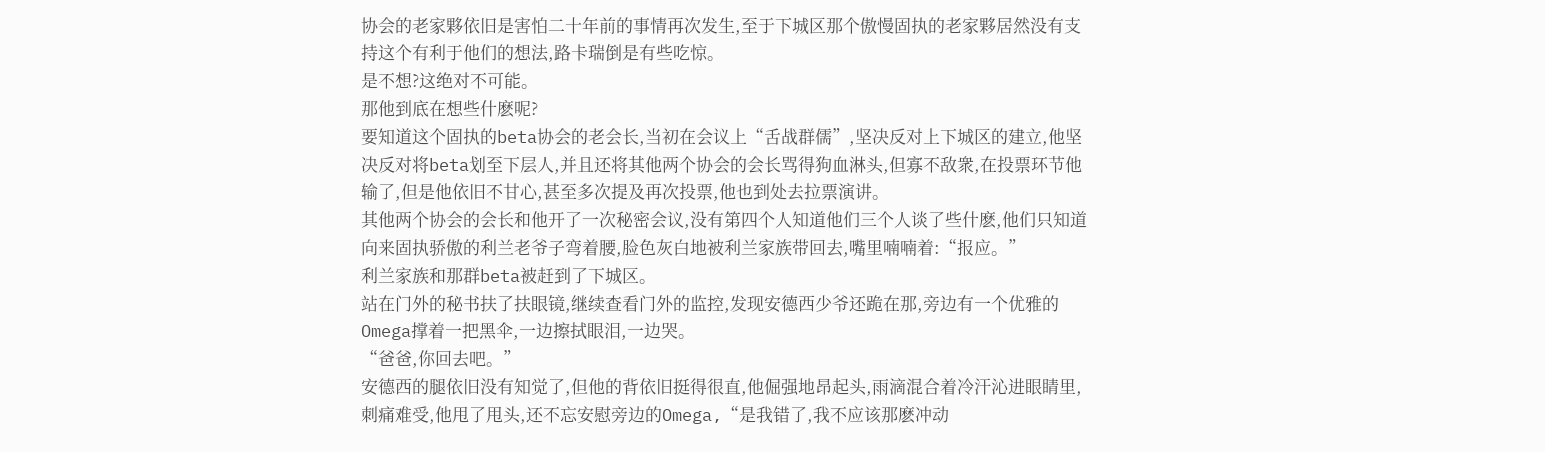协会的老家夥依旧是害怕二十年前的事情再次发生,至于下城区那个傲慢固执的老家夥居然没有支持这个有利于他们的想法,路卡瑞倒是有些吃惊。
是不想?这绝对不可能。
那他到底在想些什麽呢?
要知道这个固执的beta协会的老会长,当初在会议上“舌战群儒”,坚决反对上下城区的建立,他坚决反对将beta划至下层人,并且还将其他两个协会的会长骂得狗血淋头,但寡不敌衆,在投票环节他输了,但是他依旧不甘心,甚至多次提及再次投票,他也到处去拉票演讲。
其他两个协会的会长和他开了一次秘密会议,没有第四个人知道他们三个人谈了些什麽,他们只知道向来固执骄傲的利兰老爷子弯着腰,脸色灰白地被利兰家族带回去,嘴里喃喃着:“报应。”
利兰家族和那群beta被赶到了下城区。
站在门外的秘书扶了扶眼镜,继续查看门外的监控,发现安德西少爷还跪在那,旁边有一个优雅的Omega撑着一把黑伞,一边擦拭眼泪,一边哭。
“爸爸,你回去吧。”
安德西的腿依旧没有知觉了,但他的背依旧挺得很直,他倔强地昂起头,雨滴混合着冷汗沁进眼睛里,刺痛难受,他甩了甩头,还不忘安慰旁边的Omega,“是我错了,我不应该那麽冲动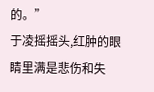的。”
于凌摇摇头,红肿的眼睛里满是悲伤和失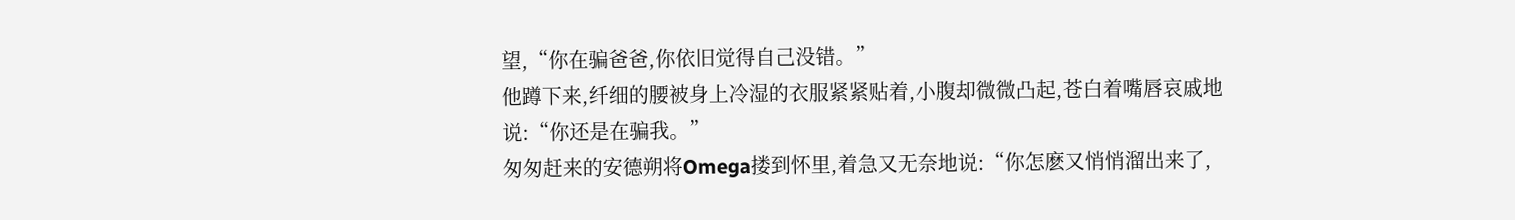望,“你在骗爸爸,你依旧觉得自己没错。”
他蹲下来,纤细的腰被身上冷湿的衣服紧紧贴着,小腹却微微凸起,苍白着嘴唇哀戚地说:“你还是在骗我。”
匆匆赶来的安德朔将Omega搂到怀里,着急又无奈地说:“你怎麽又悄悄溜出来了,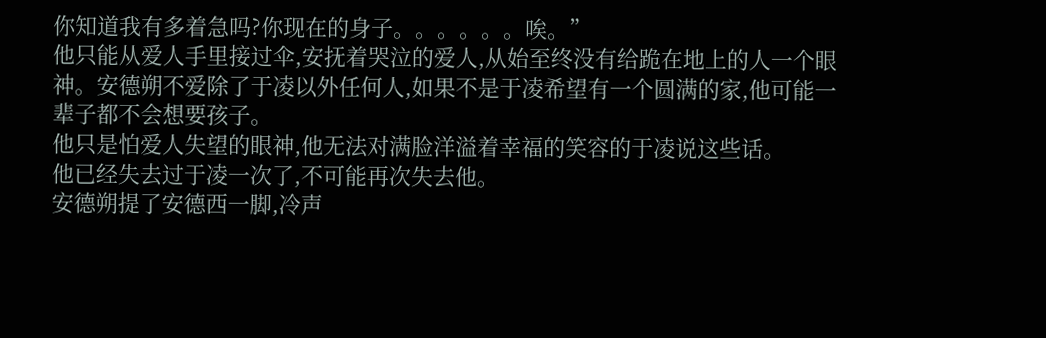你知道我有多着急吗?你现在的身子。。。。。。唉。”
他只能从爱人手里接过伞,安抚着哭泣的爱人,从始至终没有给跪在地上的人一个眼神。安德朔不爱除了于凌以外任何人,如果不是于凌希望有一个圆满的家,他可能一辈子都不会想要孩子。
他只是怕爱人失望的眼神,他无法对满脸洋溢着幸福的笑容的于凌说这些话。
他已经失去过于凌一次了,不可能再次失去他。
安德朔提了安德西一脚,冷声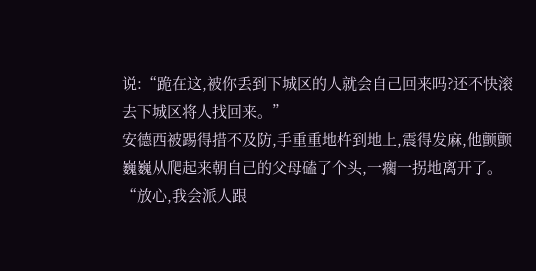说:“跪在这,被你丢到下城区的人就会自己回来吗?还不快滚去下城区将人找回来。”
安德西被踢得措不及防,手重重地杵到地上,震得发麻,他颤颤巍巍从爬起来朝自己的父母磕了个头,一瘸一拐地离开了。
“放心,我会派人跟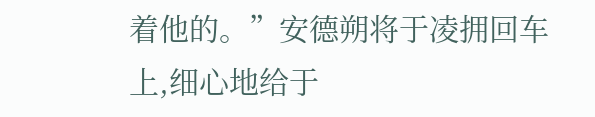着他的。”安德朔将于凌拥回车上,细心地给于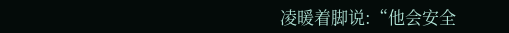凌暖着脚说:“他会安全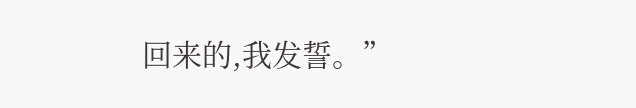回来的,我发誓。”